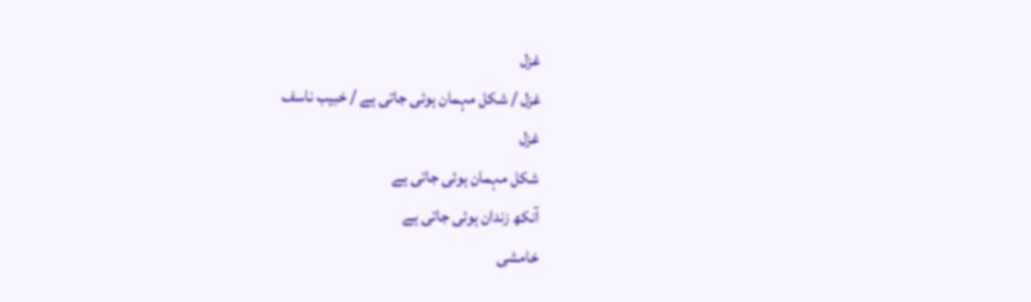غزل
غزل / شکل مہمان ہوئی جاتی ہے / خبیب ناسف
غزل
شکل مہمان ہوئی جاتی ہے
آنکھ زندان ہوئی جاتی ہے
خامشی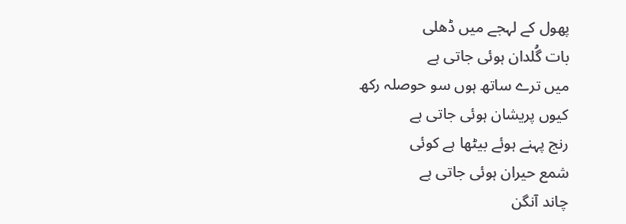پھول کے لہجے میں ڈھلی
بات گُلدان ہوئی جاتی ہے
میں ترے ساتھ ہوں سو حوصلہ رکھ
کیوں پریشان ہوئی جاتی ہے
رنج پہنے ہوئے بیٹھا ہے کوئی
شمع حیران ہوئی جاتی ہے
چاند آنگن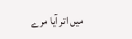میں اتر آیا مرے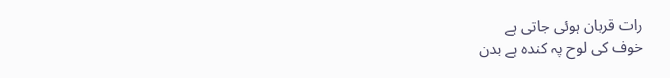رات قربان ہوئی جاتی ہے
خوف کی لوح پہ کندہ ہے بدن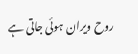روح ویران ہوئی جاتی ہے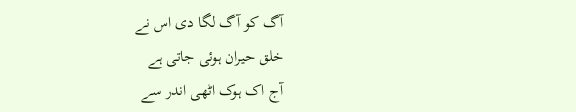آگ کو آگ لگا دی اس نے
خلق حیران ہوئی جاتی ہے
آج اک ہوک اٹھی اندر سے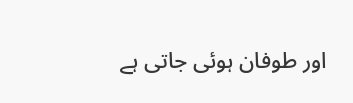اور طوفان ہوئی جاتی ہے